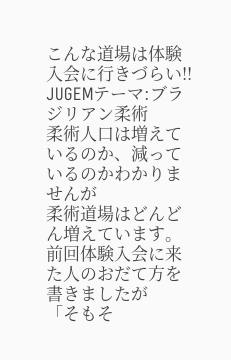こんな道場は体験入会に行きづらい!!
JUGEMテーマ:ブラジリアン柔術
柔術人口は増えているのか、減っているのかわかりませんが
柔術道場はどんどん増えています。
前回体験入会に来た人のおだて方を書きましたが
「そもそ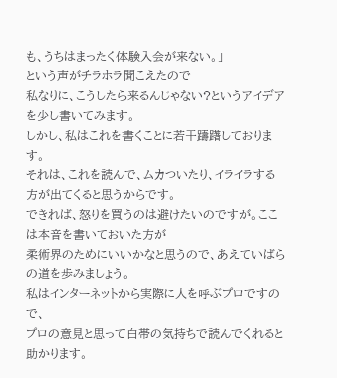も、うちはまったく体験入会が来ない。」
という声がチラホラ聞こえたので
私なりに、こうしたら来るんじゃない?というアイデアを少し書いてみます。
しかし、私はこれを書くことに若干躊躇しております。
それは、これを読んで、ムカついたり、イライラする方が出てくると思うからです。
できれば、怒りを買うのは避けたいのですが。ここは本音を書いておいた方が
柔術界のためにいいかなと思うので、あえていばらの道を歩みましょう。
私はインターネットから実際に人を呼ぶプロですので、
プロの意見と思って白帯の気持ちで読んでくれると助かります。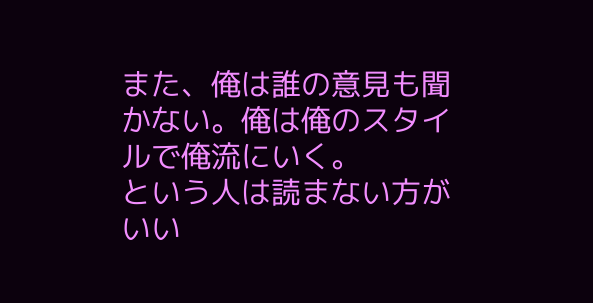また、俺は誰の意見も聞かない。俺は俺のスタイルで俺流にいく。
という人は読まない方がいい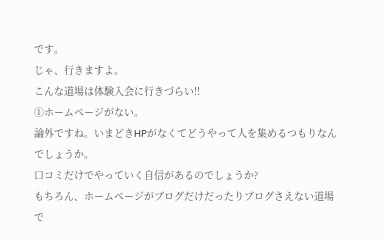です。
じゃ、行きますよ。
こんな道場は体験入会に行きづらい!!
①ホームページがない。
論外ですね。いまどきHPがなくてどうやって人を集めるつもりなんでしょうか。
口コミだけでやっていく自信があるのでしょうか?
もちろん、ホームページがブログだけだったりブログさえない道場で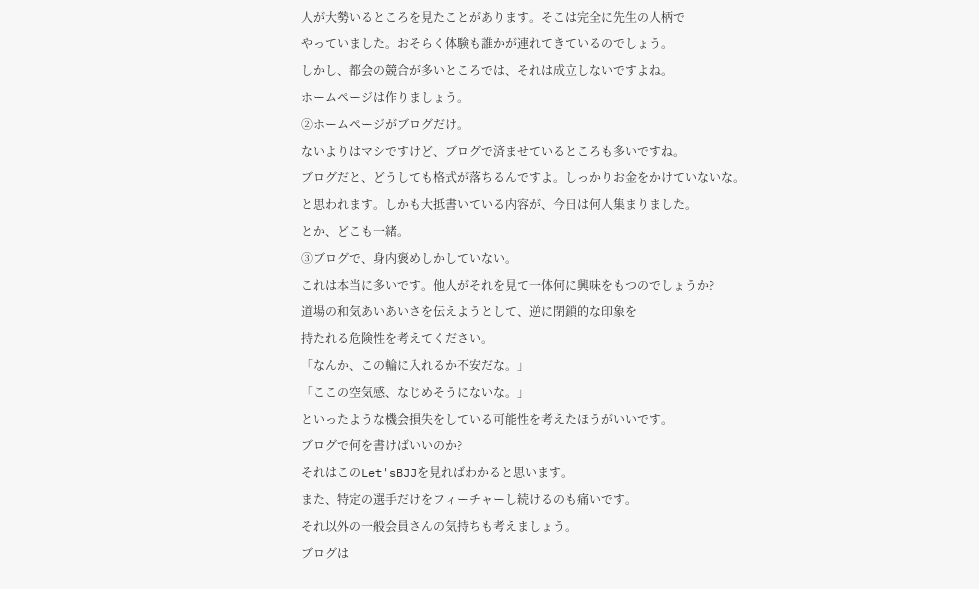人が大勢いるところを見たことがあります。そこは完全に先生の人柄で
やっていました。おそらく体験も誰かが連れてきているのでしょう。
しかし、都会の競合が多いところでは、それは成立しないですよね。
ホームページは作りましょう。
②ホームページがブログだけ。
ないよりはマシですけど、ブログで済ませているところも多いですね。
ブログだと、どうしても格式が落ちるんですよ。しっかりお金をかけていないな。
と思われます。しかも大抵書いている内容が、今日は何人集まりました。
とか、どこも一緒。
③ブログで、身内褒めしかしていない。
これは本当に多いです。他人がそれを見て一体何に興味をもつのでしょうか?
道場の和気あいあいさを伝えようとして、逆に閉鎖的な印象を
持たれる危険性を考えてください。
「なんか、この輪に入れるか不安だな。」
「ここの空気感、なじめそうにないな。」
といったような機会損失をしている可能性を考えたほうがいいです。
ブログで何を書けばいいのか?
それはこのLet'sBJJを見ればわかると思います。
また、特定の選手だけをフィーチャーし続けるのも痛いです。
それ以外の一般会員さんの気持ちも考えましょう。
ブログは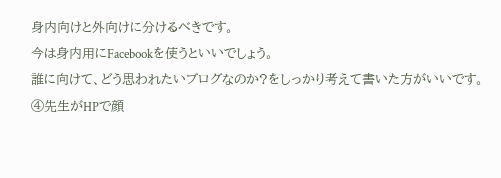身内向けと外向けに分けるべきです。
今は身内用にFacebookを使うといいでしょう。
誰に向けて、どう思われたいブログなのか?をしっかり考えて書いた方がいいです。
④先生がHPで顔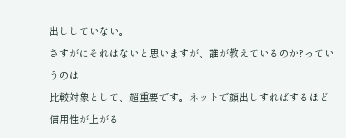出ししていない。
さすがにそれはないと思いますが、誰が教えているのか?っていうのは
比較対象として、超重要です。ネットで顔出しすればするほど
信用性が上がる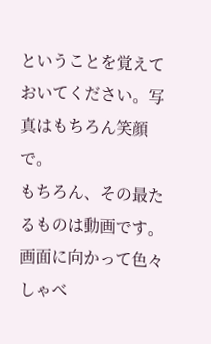ということを覚えておいてください。写真はもちろん笑顔で。
もちろん、その最たるものは動画です。
画面に向かって色々しゃべ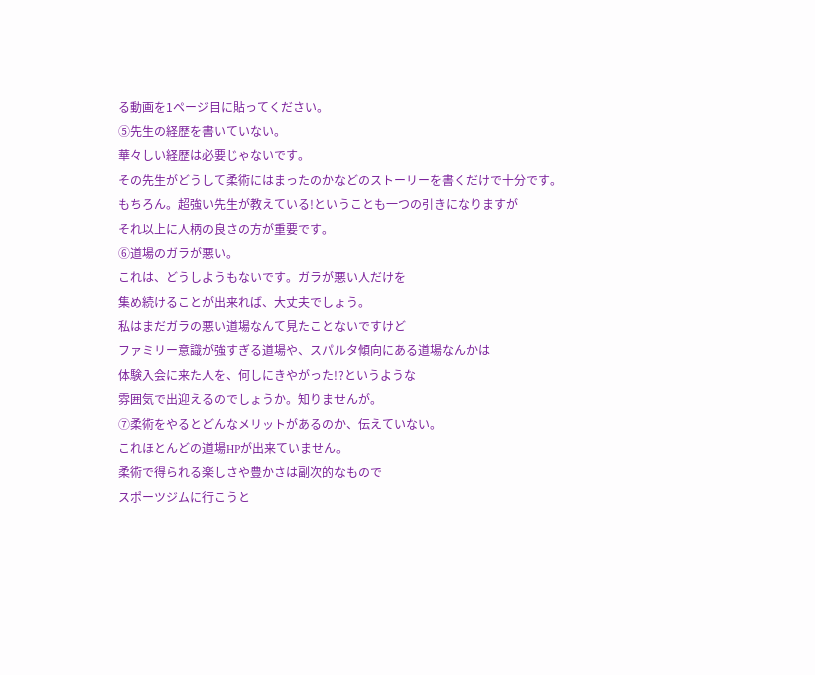る動画を1ページ目に貼ってください。
⑤先生の経歴を書いていない。
華々しい経歴は必要じゃないです。
その先生がどうして柔術にはまったのかなどのストーリーを書くだけで十分です。
もちろん。超強い先生が教えている!ということも一つの引きになりますが
それ以上に人柄の良さの方が重要です。
⑥道場のガラが悪い。
これは、どうしようもないです。ガラが悪い人だけを
集め続けることが出来れば、大丈夫でしょう。
私はまだガラの悪い道場なんて見たことないですけど
ファミリー意識が強すぎる道場や、スパルタ傾向にある道場なんかは
体験入会に来た人を、何しにきやがった!?というような
雰囲気で出迎えるのでしょうか。知りませんが。
⑦柔術をやるとどんなメリットがあるのか、伝えていない。
これほとんどの道場HPが出来ていません。
柔術で得られる楽しさや豊かさは副次的なもので
スポーツジムに行こうと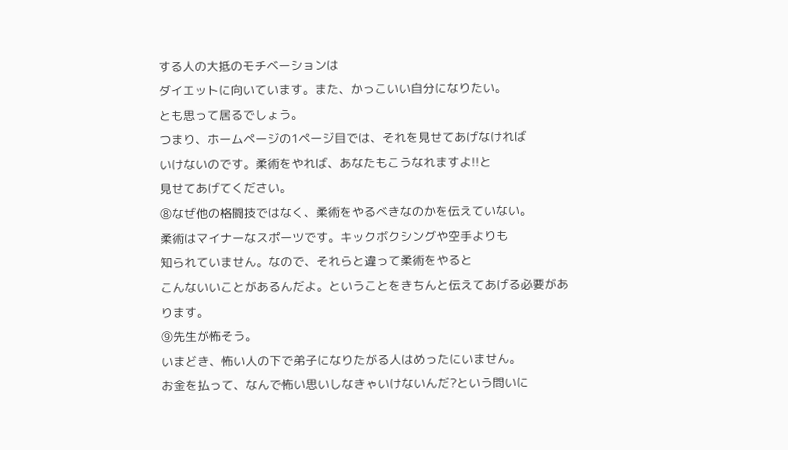する人の大抵のモチベーションは
ダイエットに向いています。また、かっこいい自分になりたい。
とも思って居るでしょう。
つまり、ホームページの1ページ目では、それを見せてあげなければ
いけないのです。柔術をやれば、あなたもこうなれますよ!!と
見せてあげてください。
⑧なぜ他の格闘技ではなく、柔術をやるべきなのかを伝えていない。
柔術はマイナーなスポーツです。キックボクシングや空手よりも
知られていません。なので、それらと違って柔術をやると
こんないいことがあるんだよ。ということをきちんと伝えてあげる必要があります。
⑨先生が怖そう。
いまどき、怖い人の下で弟子になりたがる人はめったにいません。
お金を払って、なんで怖い思いしなきゃいけないんだ?という問いに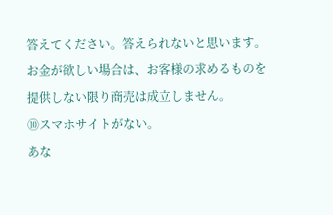答えてください。答えられないと思います。
お金が欲しい場合は、お客様の求めるものを提供しない限り商売は成立しません。
⑩スマホサイトがない。
あな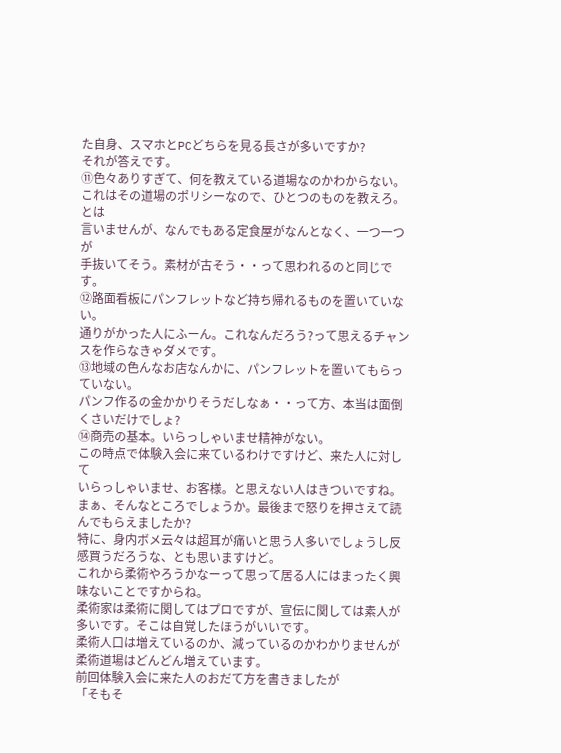た自身、スマホとPCどちらを見る長さが多いですか?
それが答えです。
⑪色々ありすぎて、何を教えている道場なのかわからない。
これはその道場のポリシーなので、ひとつのものを教えろ。とは
言いませんが、なんでもある定食屋がなんとなく、一つ一つが
手抜いてそう。素材が古そう・・って思われるのと同じです。
⑫路面看板にパンフレットなど持ち帰れるものを置いていない。
通りがかった人にふーん。これなんだろう?って思えるチャンスを作らなきゃダメです。
⑬地域の色んなお店なんかに、パンフレットを置いてもらっていない。
パンフ作るの金かかりそうだしなぁ・・って方、本当は面倒くさいだけでしょ?
⑭商売の基本。いらっしゃいませ精神がない。
この時点で体験入会に来ているわけですけど、来た人に対して
いらっしゃいませ、お客様。と思えない人はきついですね。
まぁ、そんなところでしょうか。最後まで怒りを押さえて読んでもらえましたか?
特に、身内ボメ云々は超耳が痛いと思う人多いでしょうし反感買うだろうな、とも思いますけど。
これから柔術やろうかなーって思って居る人にはまったく興味ないことですからね。
柔術家は柔術に関してはプロですが、宣伝に関しては素人が多いです。そこは自覚したほうがいいです。
柔術人口は増えているのか、減っているのかわかりませんが
柔術道場はどんどん増えています。
前回体験入会に来た人のおだて方を書きましたが
「そもそ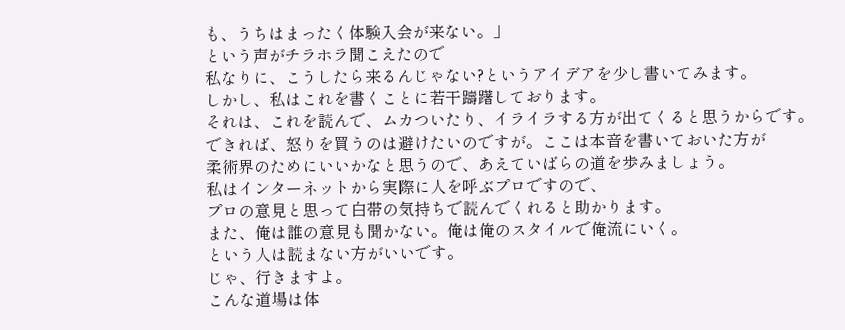も、うちはまったく体験入会が来ない。」
という声がチラホラ聞こえたので
私なりに、こうしたら来るんじゃない?というアイデアを少し書いてみます。
しかし、私はこれを書くことに若干躊躇しております。
それは、これを読んで、ムカついたり、イライラする方が出てくると思うからです。
できれば、怒りを買うのは避けたいのですが。ここは本音を書いておいた方が
柔術界のためにいいかなと思うので、あえていばらの道を歩みましょう。
私はインターネットから実際に人を呼ぶプロですので、
プロの意見と思って白帯の気持ちで読んでくれると助かります。
また、俺は誰の意見も聞かない。俺は俺のスタイルで俺流にいく。
という人は読まない方がいいです。
じゃ、行きますよ。
こんな道場は体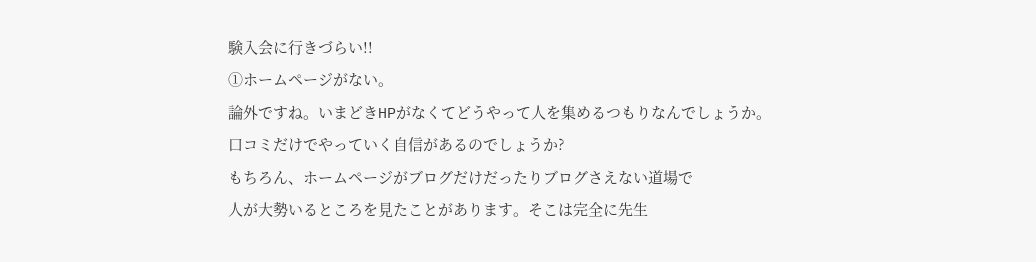験入会に行きづらい!!
①ホームページがない。
論外ですね。いまどきHPがなくてどうやって人を集めるつもりなんでしょうか。
口コミだけでやっていく自信があるのでしょうか?
もちろん、ホームページがブログだけだったりブログさえない道場で
人が大勢いるところを見たことがあります。そこは完全に先生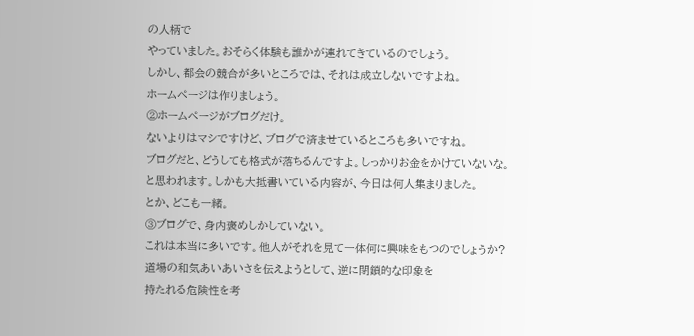の人柄で
やっていました。おそらく体験も誰かが連れてきているのでしょう。
しかし、都会の競合が多いところでは、それは成立しないですよね。
ホームページは作りましょう。
②ホームページがブログだけ。
ないよりはマシですけど、ブログで済ませているところも多いですね。
ブログだと、どうしても格式が落ちるんですよ。しっかりお金をかけていないな。
と思われます。しかも大抵書いている内容が、今日は何人集まりました。
とか、どこも一緒。
③ブログで、身内褒めしかしていない。
これは本当に多いです。他人がそれを見て一体何に興味をもつのでしょうか?
道場の和気あいあいさを伝えようとして、逆に閉鎖的な印象を
持たれる危険性を考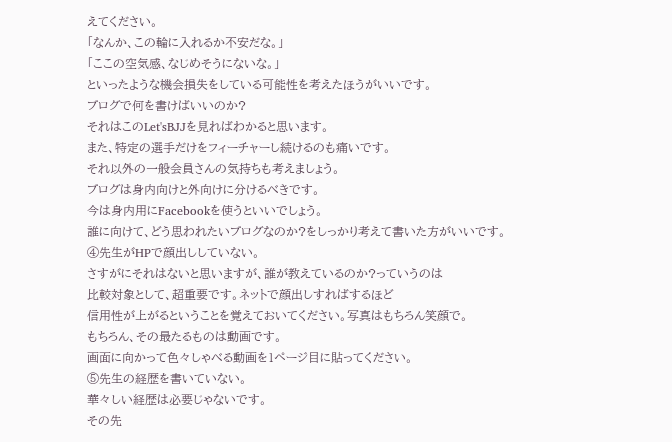えてください。
「なんか、この輪に入れるか不安だな。」
「ここの空気感、なじめそうにないな。」
といったような機会損失をしている可能性を考えたほうがいいです。
ブログで何を書けばいいのか?
それはこのLet'sBJJを見ればわかると思います。
また、特定の選手だけをフィーチャーし続けるのも痛いです。
それ以外の一般会員さんの気持ちも考えましょう。
ブログは身内向けと外向けに分けるべきです。
今は身内用にFacebookを使うといいでしょう。
誰に向けて、どう思われたいブログなのか?をしっかり考えて書いた方がいいです。
④先生がHPで顔出ししていない。
さすがにそれはないと思いますが、誰が教えているのか?っていうのは
比較対象として、超重要です。ネットで顔出しすればするほど
信用性が上がるということを覚えておいてください。写真はもちろん笑顔で。
もちろん、その最たるものは動画です。
画面に向かって色々しゃべる動画を1ページ目に貼ってください。
⑤先生の経歴を書いていない。
華々しい経歴は必要じゃないです。
その先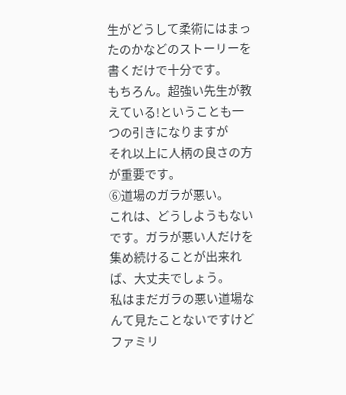生がどうして柔術にはまったのかなどのストーリーを書くだけで十分です。
もちろん。超強い先生が教えている!ということも一つの引きになりますが
それ以上に人柄の良さの方が重要です。
⑥道場のガラが悪い。
これは、どうしようもないです。ガラが悪い人だけを
集め続けることが出来れば、大丈夫でしょう。
私はまだガラの悪い道場なんて見たことないですけど
ファミリ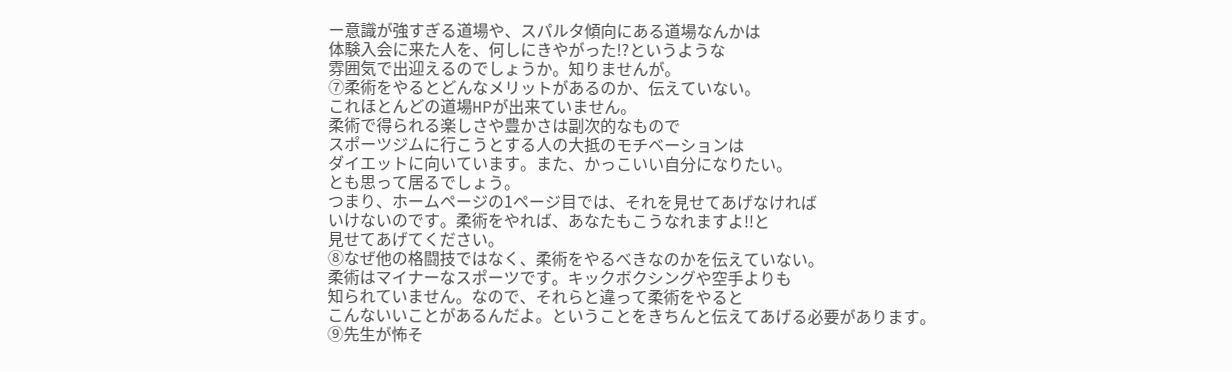ー意識が強すぎる道場や、スパルタ傾向にある道場なんかは
体験入会に来た人を、何しにきやがった!?というような
雰囲気で出迎えるのでしょうか。知りませんが。
⑦柔術をやるとどんなメリットがあるのか、伝えていない。
これほとんどの道場HPが出来ていません。
柔術で得られる楽しさや豊かさは副次的なもので
スポーツジムに行こうとする人の大抵のモチベーションは
ダイエットに向いています。また、かっこいい自分になりたい。
とも思って居るでしょう。
つまり、ホームページの1ページ目では、それを見せてあげなければ
いけないのです。柔術をやれば、あなたもこうなれますよ!!と
見せてあげてください。
⑧なぜ他の格闘技ではなく、柔術をやるべきなのかを伝えていない。
柔術はマイナーなスポーツです。キックボクシングや空手よりも
知られていません。なので、それらと違って柔術をやると
こんないいことがあるんだよ。ということをきちんと伝えてあげる必要があります。
⑨先生が怖そ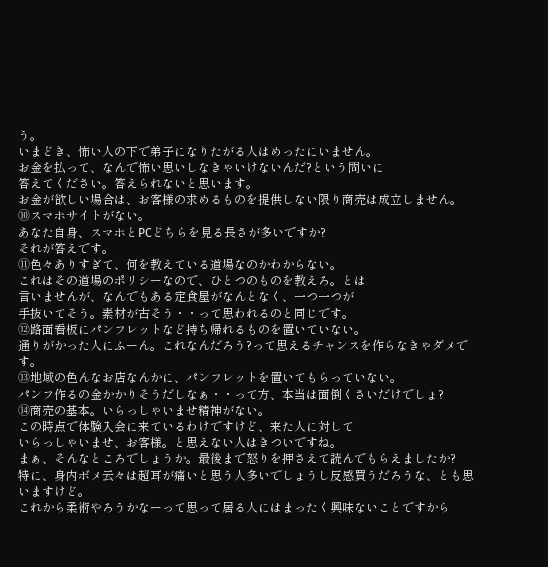う。
いまどき、怖い人の下で弟子になりたがる人はめったにいません。
お金を払って、なんで怖い思いしなきゃいけないんだ?という問いに
答えてください。答えられないと思います。
お金が欲しい場合は、お客様の求めるものを提供しない限り商売は成立しません。
⑩スマホサイトがない。
あなた自身、スマホとPCどちらを見る長さが多いですか?
それが答えです。
⑪色々ありすぎて、何を教えている道場なのかわからない。
これはその道場のポリシーなので、ひとつのものを教えろ。とは
言いませんが、なんでもある定食屋がなんとなく、一つ一つが
手抜いてそう。素材が古そう・・って思われるのと同じです。
⑫路面看板にパンフレットなど持ち帰れるものを置いていない。
通りがかった人にふーん。これなんだろう?って思えるチャンスを作らなきゃダメです。
⑬地域の色んなお店なんかに、パンフレットを置いてもらっていない。
パンフ作るの金かかりそうだしなぁ・・って方、本当は面倒くさいだけでしょ?
⑭商売の基本。いらっしゃいませ精神がない。
この時点で体験入会に来ているわけですけど、来た人に対して
いらっしゃいませ、お客様。と思えない人はきついですね。
まぁ、そんなところでしょうか。最後まで怒りを押さえて読んでもらえましたか?
特に、身内ボメ云々は超耳が痛いと思う人多いでしょうし反感買うだろうな、とも思いますけど。
これから柔術やろうかなーって思って居る人にはまったく興味ないことですから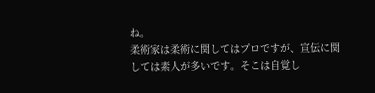ね。
柔術家は柔術に関してはプロですが、宣伝に関しては素人が多いです。そこは自覚し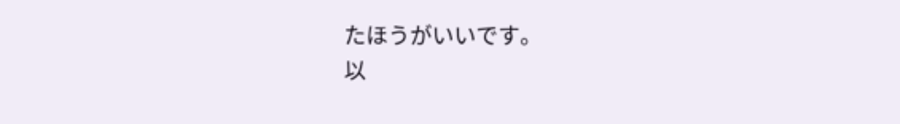たほうがいいです。
以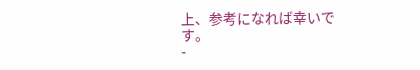上、参考になれば幸いです。
-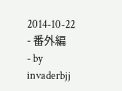2014-10-22
- 番外編
- by invaderbjj